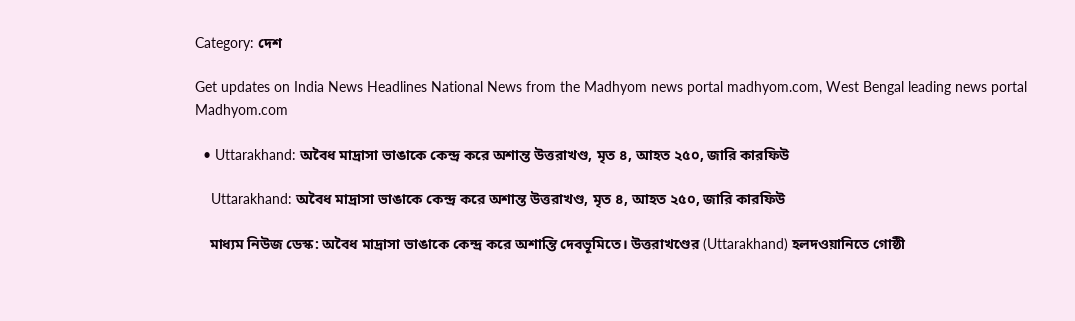Category: দেশ

Get updates on India News Headlines National News from the Madhyom news portal madhyom.com, West Bengal leading news portal Madhyom.com

  • Uttarakhand: অবৈধ মাদ্রাসা ভাঙাকে কেন্দ্র করে অশান্ত উত্তরাখণ্ড, মৃত ৪, আহত ২৫০, জারি কারফিউ

    Uttarakhand: অবৈধ মাদ্রাসা ভাঙাকে কেন্দ্র করে অশান্ত উত্তরাখণ্ড, মৃত ৪, আহত ২৫০, জারি কারফিউ

    মাধ্যম নিউজ ডেস্ক: অবৈধ মাদ্রাসা ভাঙাকে কেন্দ্র করে অশান্তি দেবভূমিতে। উত্তরাখণ্ডের (Uttarakhand) হলদওয়ানিতে গোষ্ঠী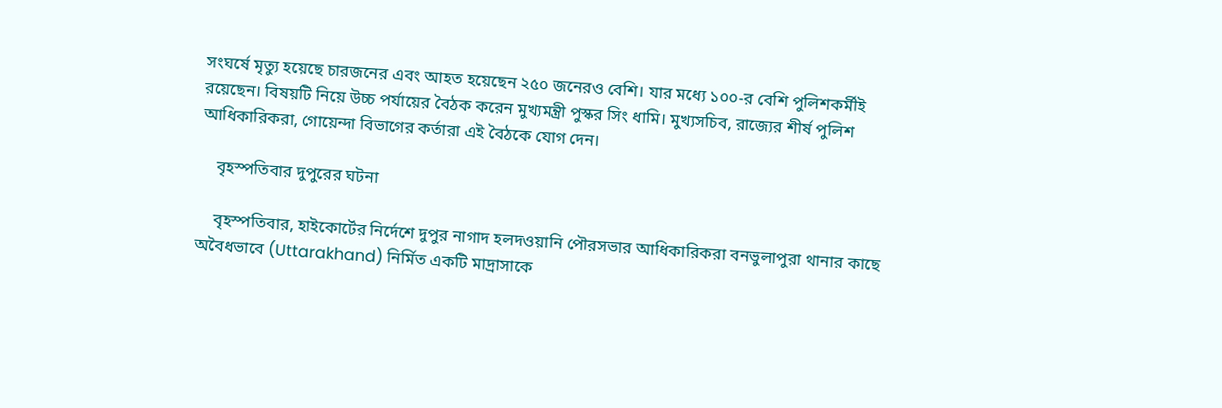সংঘর্ষে মৃত্যু হয়েছে চারজনের এবং আহত হয়েছেন ২৫০ জনেরও বেশি। যার মধ্যে ১০০-র বেশি পুলিশকর্মীই রয়েছেন। বিষয়টি নিয়ে উচ্চ পর্যায়ের বৈঠক করেন মুখ্যমন্ত্রী পুস্কর সিং ধামি। মুখ্যসচিব, রাজ্যের শীর্ষ পুলিশ আধিকারিকরা, গোয়েন্দা বিভাগের কর্তারা এই বৈঠকে যোগ দেন।

    বৃহস্পতিবার দুপুরের ঘটনা

    বৃহস্পতিবার, হাইকোর্টের নির্দেশে দুপুর নাগাদ হলদওয়ানি পৌরসভার আধিকারিকরা বনভুলাপুরা থানার কাছে অবৈধভাবে (Uttarakhand) নির্মিত একটি মাদ্রাসাকে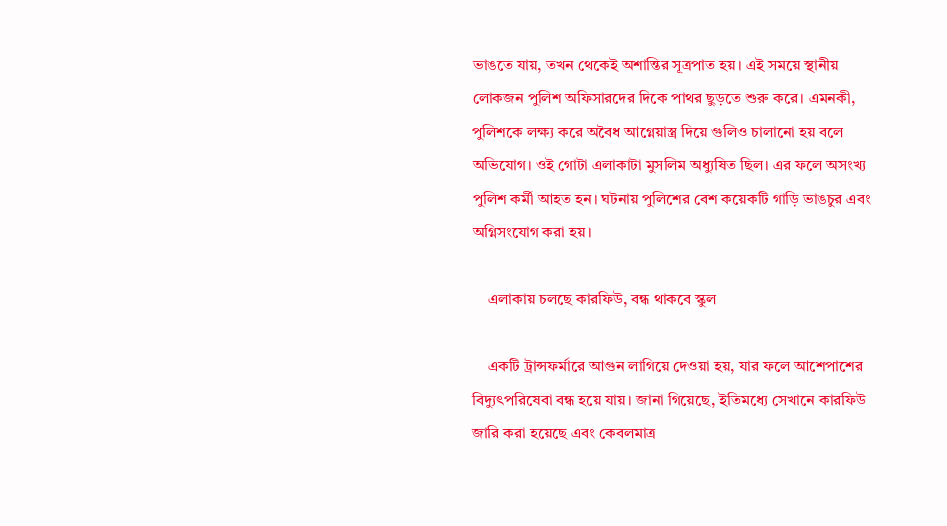ভাঙতে যায়, তখন থেকেই অশান্তির সূত্রপাত হয়। এই সময়ে স্থানীয় লোকজন পুলিশ অফিসারদের দিকে পাথর ছুড়তে শুরু করে। এমনকী, পুলিশকে লক্ষ্য করে অবৈধ আগ্নেয়াস্ত্র দিয়ে গুলিও চালানো হয় বলে অভিযোগ। ওই গোটা এলাকাটা মুসলিম অধ্যুষিত ছিল। এর ফলে অসংখ্য পুলিশ কর্মী আহত হন। ঘটনায় পুলিশের বেশ কয়েকটি গাড়ি ভাঙচুর এবং অগ্নিসংযোগ করা হয়।

    এলাকায় চলছে কারফিউ, বন্ধ থাকবে স্কুল

    একটি ট্রান্সফর্মারে আগুন লাগিয়ে দেওয়া হয়, যার ফলে আশেপাশের  বিদ্যুৎপরিষেবা বন্ধ হয়ে যায়। জানা গিয়েছে, ইতিমধ্যে সেখানে কারফিউ জারি করা হয়েছে এবং কেবলমাত্র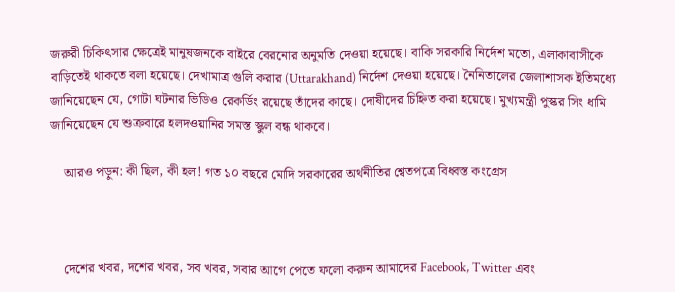জরুরী চিকিৎসার ক্ষেত্রেই মানুষজনকে বাইরে বেরনোর অনুমতি দেওয়া হয়েছে। বাকি সরকারি নির্দেশ মতো, এলাকাবাসীকে বাড়িতেই থাকতে বলা হয়েছে। দেখামাত্র গুলি করার (Uttarakhand) নির্দেশ দেওয়া হয়েছে। নৈনিতালের জেলাশাসক ইতিমধ্যে জানিয়েছেন যে, গোটা ঘটনার ভিডিও রেকর্ডিং রয়েছে তাঁদের কাছে। দোষীদের চিহ্নিত করা হয়েছে। মুখ্যমন্ত্রী পুস্কর সিং ধামি জানিয়েছেন যে শুক্রবারে হলদওয়ানির সমস্ত স্কুল বন্ধ থাকবে।

    আরও পড়ুন: কী ছিল, কী হল! গত ১০ বছরে মোদি সরকারের অর্থনীতির শ্বেতপত্রে বিধ্বস্ত কংগ্রেস



    দেশের খবর, দশের খবর, সব খবর, সবার আগে পেতে ফলো করুন আমাদের Facebook, Twitter এবং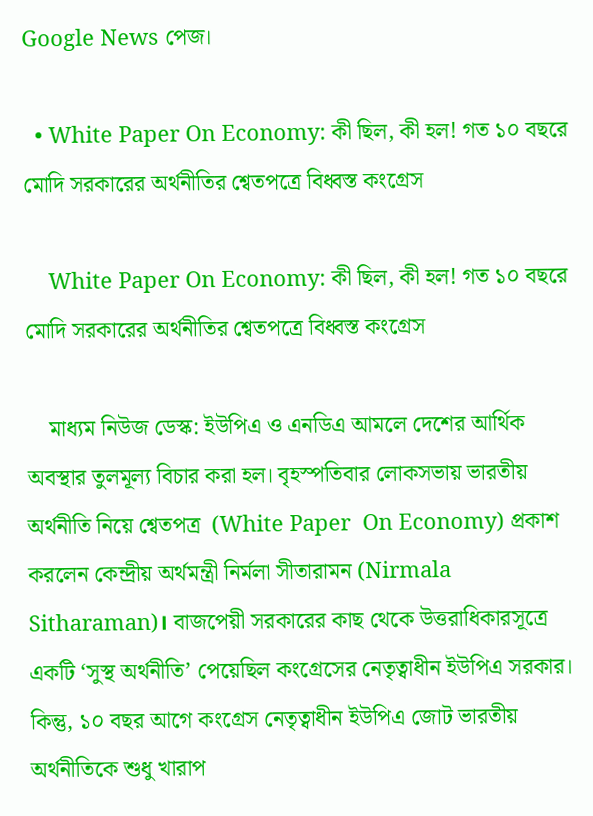Google News পেজ।

  • White Paper On Economy: কী ছিল, কী হল! গত ১০ বছরে মোদি সরকারের অর্থনীতির শ্বেতপত্রে বিধ্বস্ত কংগ্রেস

    White Paper On Economy: কী ছিল, কী হল! গত ১০ বছরে মোদি সরকারের অর্থনীতির শ্বেতপত্রে বিধ্বস্ত কংগ্রেস

    মাধ্যম নিউজ ডেস্ক: ইউপিএ ও এনডিএ আমলে দেশের আর্থিক অবস্থার তুলমূল্য বিচার করা হল। বৃহস্পতিবার লোকসভায় ভারতীয় অর্থনীতি নিয়ে শ্বেতপত্র  (White Paper  On Economy) প্রকাশ করলেন কেন্দ্রীয় অর্থমন্ত্রী নির্মলা সীতারামন (Nirmala Sitharaman)। বাজপেয়ী সরকারের কাছ থেকে উত্তরাধিকারসূত্রে একটি ‘সুস্থ অর্থনীতি’ পেয়েছিল কংগ্রেসের নেতৃত্বাধীন ইউপিএ সরকার। কিন্তু, ১০ বছর আগে কংগ্রেস নেতৃত্বাধীন ইউপিএ জোট ভারতীয় অর্থনীতিকে শুধু খারাপ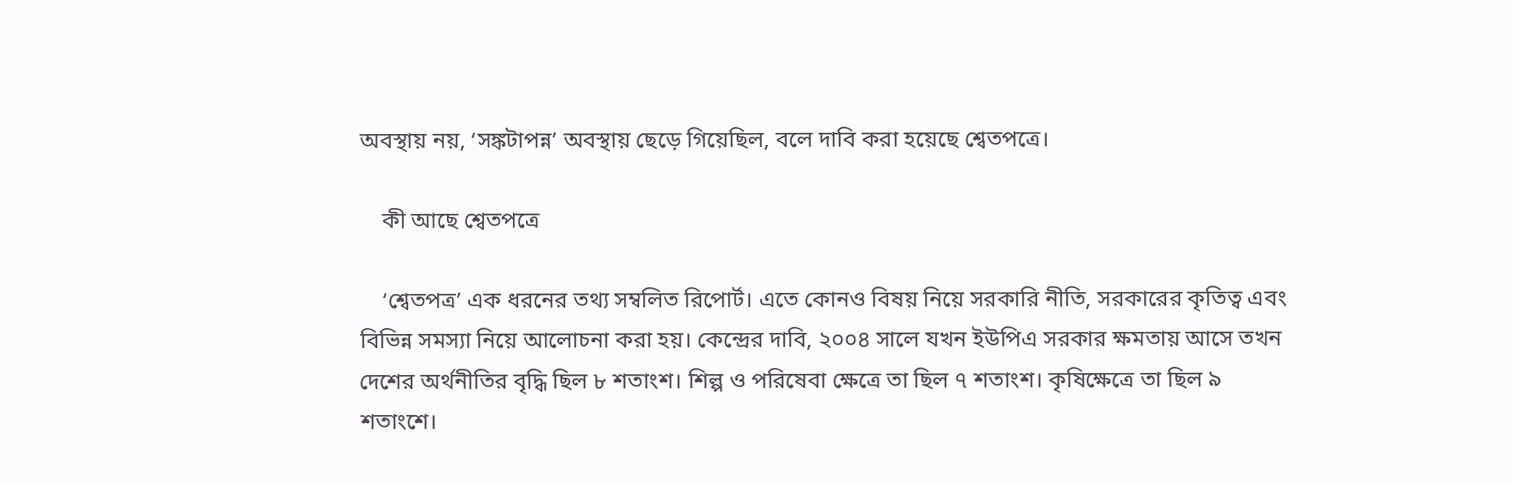অবস্থায় নয়, ‘সঙ্কটাপন্ন’ অবস্থায় ছেড়ে গিয়েছিল, বলে দাবি করা হয়েছে শ্বেতপত্রে।

    কী আছে শ্বেতপত্রে

    ‘শ্বেতপত্র’ এক ধরনের তথ্য সম্বলিত রিপোর্ট। এতে কোনও বিষয় নিয়ে সরকারি নীতি, সরকারের কৃতিত্ব এবং বিভিন্ন সমস্যা নিয়ে আলোচনা করা হয়। কেন্দ্রের দাবি, ২০০৪ সালে যখন ইউপিএ সরকার ক্ষমতায় আসে তখন দেশের অর্থনীতির বৃদ্ধি ছিল ৮ শতাংশ। শিল্প ও পরিষেবা ক্ষেত্রে তা ছিল ৭ শতাংশ। কৃষিক্ষেত্রে তা ছিল ৯ শতাংশে।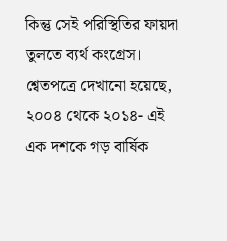কিন্তু সেই পরিস্থিতির ফায়দা তুলতে ব্যর্থ কংগ্রেস। শ্বেতপত্রে দেখানো হয়েছে, ২০০৪ থেকে ২০১৪- এই এক দশকে গড় বার্ষিক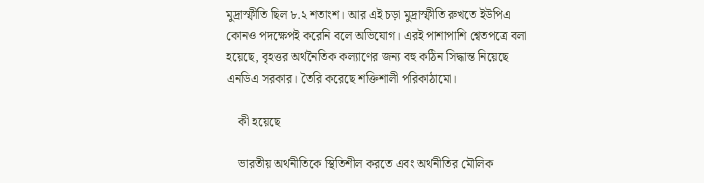মুদ্রাস্ফীতি ছিল ৮.২ শতাংশ। আর এই চড়া মুদ্রাস্ফীতি রুখতে ইউপিএ কোনও পদক্ষেপই করেনি বলে অভিযোগ। এরই পাশাপাশি শ্বেতপত্রে বলা হয়েছে, বৃহত্তর অর্থনৈতিক কল্যাণের জন্য বহু কঠিন সিদ্ধান্ত নিয়েছে এনডিএ সরকার। তৈরি করেছে শক্তিশালী পরিকাঠামো।

    কী হয়েছে

    ভারতীয় অর্থনীতিকে স্থিতিশীল করতে এবং অর্থনীতির মৌলিক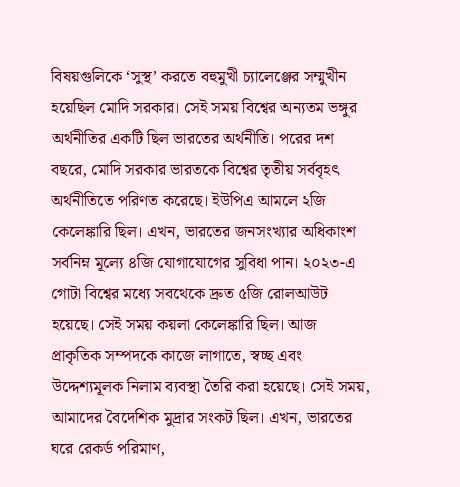বিষয়গুলিকে ‘সুস্থ’ করতে বহুমুখী চ্যালেঞ্জের সম্মুখীন হয়েছিল মোদি সরকার। সেই সময় বিশ্বের অন্যতম ভঙ্গুর অর্থনীতির একটি ছিল ভারতের অর্থনীতি। পরের দশ বছরে, মোদি সরকার ভারতকে বিশ্বের তৃতীয় সর্ববৃহৎ অর্থনীতিতে পরিণত করেছে। ইউপিএ আমলে ২জি কেলেঙ্কারি ছিল। এখন, ভারতের জনসংখ্যার অধিকাংশ সর্বনিম্ন মূল্যে ৪জি যোগাযোগের সুবিধা পান। ২০২৩-এ গোটা বিশ্বের মধ্যে সবথেকে দ্রুত ৫জি রোলআউট হয়েছে। সেই সময় কয়লা কেলেঙ্কারি ছিল। আজ প্রাকৃতিক সম্পদকে কাজে লাগাতে, স্বচ্ছ এবং উদ্দেশ্যমূলক নিলাম ব্যবস্থা তৈরি করা হয়েছে। সেই সময়, আমাদের বৈদেশিক মুদ্রার সংকট ছিল। এখন, ভারতের ঘরে রেকর্ড পরিমাণ,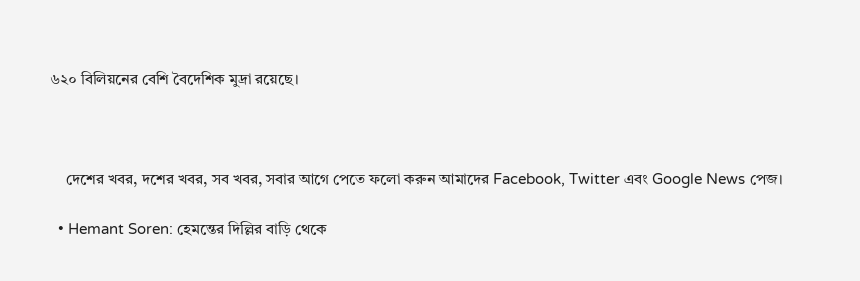৬২০ বিলিয়নের বেশি বৈদেশিক মুদ্রা রয়েছে।



    দেশের খবর, দশের খবর, সব খবর, সবার আগে পেতে ফলো করুন আমাদের Facebook, Twitter এবং Google News পেজ।

  • Hemant Soren: হেমন্তের দিল্লির বাড়ি থেকে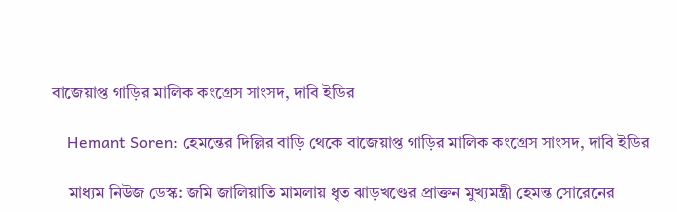বাজেয়াপ্ত গাড়ির মালিক কংগ্রেস সাংসদ, দাবি ইডির

    Hemant Soren: হেমন্তের দিল্লির বাড়ি থেকে বাজেয়াপ্ত গাড়ির মালিক কংগ্রেস সাংসদ, দাবি ইডির

    মাধ্যম নিউজ ডেস্ক: জমি জালিয়াতি মামলায় ধৃত ঝাড়খণ্ডের প্রাক্তন মুখ্যমন্ত্রী হেমন্ত সোরেনের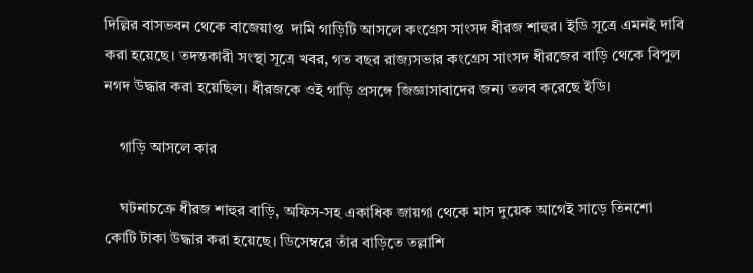দিল্লির বাসভবন থেকে বাজেয়াপ্ত  দামি গাড়িটি আসলে কংগ্রেস সাংসদ ধীরজ শাহুর। ইডি সূত্রে এমনই দাবি করা হয়েছে। তদন্তকারী সংস্থা সূত্রে খবর, গত বছর রাজ্যসভার কংগ্রেস সাংসদ ধীরজের বাড়ি থেকে বিপুল নগদ উদ্ধার করা হয়েছিল। ধীরজকে ওই গাড়ি প্রসঙ্গে জিজ্ঞাসাবাদের জন্য তলব করেছে ইডি।

    গাড়ি আসলে কার

    ঘটনাচক্রে ধীরজ শাহুর বাড়ি, অফিস-সহ একাধিক জায়গা থেকে মাস দুয়েক আগেই সাড়ে তিনশো কোটি টাকা উদ্ধার করা হয়েছে। ডিসেম্বরে তাঁর বাড়িতে তল্লাশি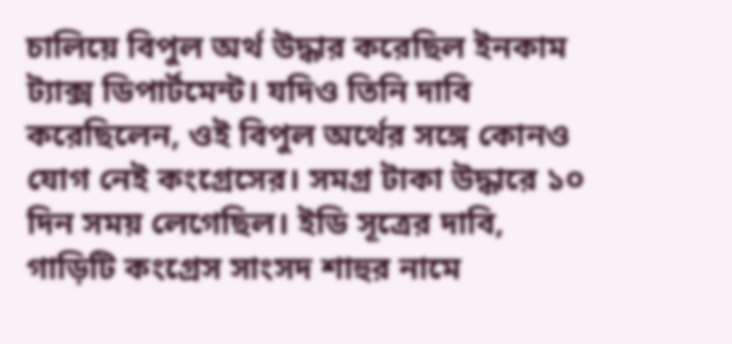চালিয়ে বিপুল অর্থ উদ্ধার করেছিল ইনকাম ট্যাক্স ডিপার্টমেন্ট। যদিও তিনি দাবি করেছিলেন, ওই বিপুল অর্থের সঙ্গে কোনও যোগ নেই কংগ্রেসের। সমগ্র টাকা উদ্ধারে ১০ দিন সময় লেগেছিল। ইডি সূত্রের দাবি, গাড়িটি কংগ্রেস সাংসদ শাহুর নামে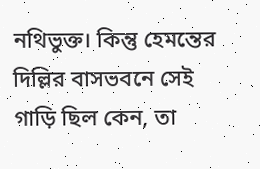নথিভুক্ত। কিন্তু হেমন্তের দিল্লির বাসভবনে সেই গাড়ি ছিল কেন, তা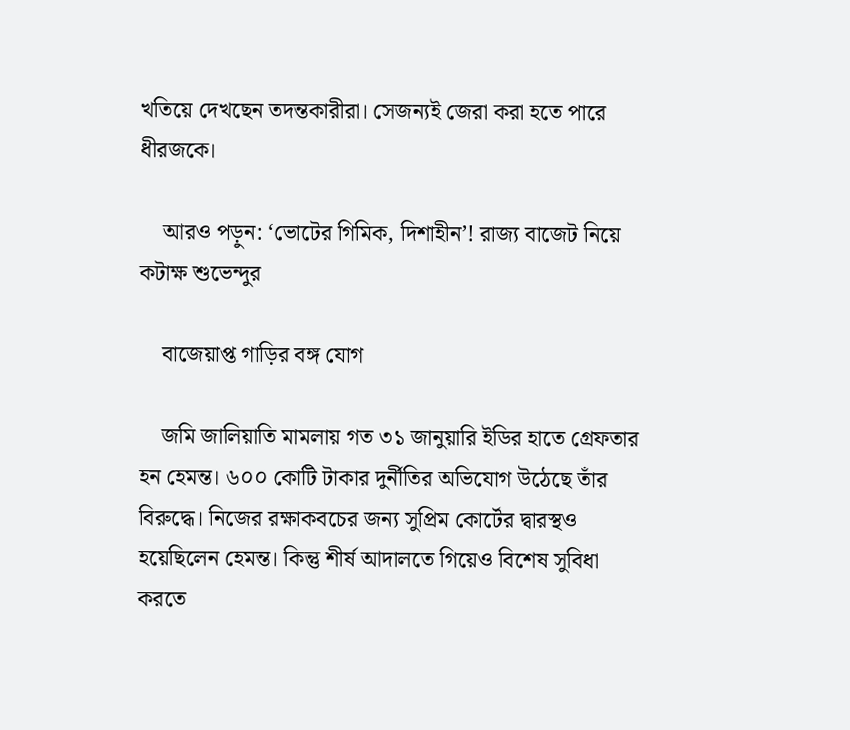খতিয়ে দেখছেন তদন্তকারীরা। সেজন্যই জেরা করা হতে পারে ধীরজকে।

    আরও পড়ুন: ‘ভোটের গিমিক, দিশাহীন’! রাজ্য বাজেট নিয়ে কটাক্ষ শুভেন্দুর

    বাজেয়াপ্ত গাড়ির বঙ্গ যোগ

    জমি জালিয়াতি মামলায় গত ৩১ জানুয়ারি ইডির হাতে গ্রেফতার হন হেমন্ত। ৬০০ কোটি টাকার দুর্নীতির অভিযোগ উঠেছে তাঁর বিরুদ্ধে। নিজের রক্ষাকবচের জন্য সুপ্রিম কোর্টের দ্বারস্থও হয়েছিলেন হেমন্ত। কিন্তু শীর্ষ আদালতে গিয়েও বিশেষ সুবিধা করতে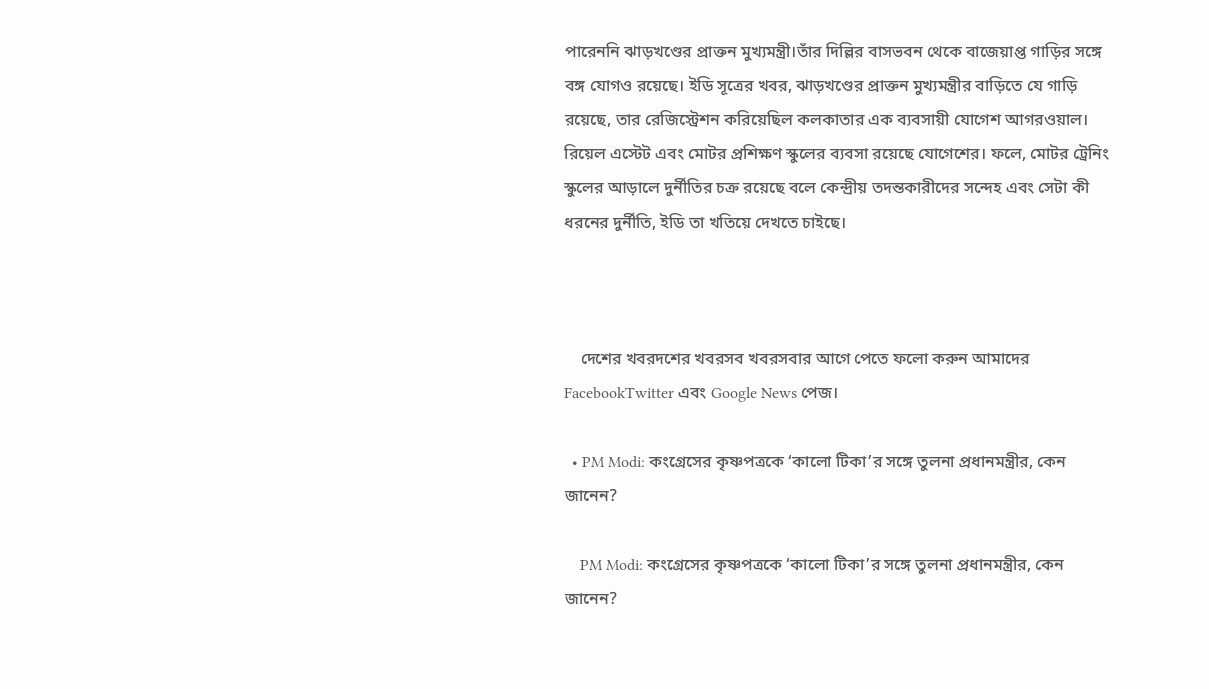পারেননি ঝাড়খণ্ডের প্রাক্তন মুখ্যমন্ত্রী।তাঁর দিল্লির বাসভবন থেকে বাজেয়াপ্ত গাড়ির সঙ্গে বঙ্গ যোগও রয়েছে। ইডি সূত্রের খবর, ঝাড়খণ্ডের প্রাক্তন মুখ্যমন্ত্রীর বাড়িতে যে গাড়ি রয়েছে, তার রেজিস্ট্রেশন করিয়েছিল কলকাতার এক ব্যবসায়ী যোগেশ আগরওয়াল। রিয়েল এস্টেট এবং মোটর প্রশিক্ষণ স্কুলের ব্যবসা রয়েছে যোগেশের। ফলে, মোটর ট্রেনিং স্কুলের আড়ালে দুর্নীতির চক্র রয়েছে বলে কেন্দ্রীয় তদন্তকারীদের সন্দেহ এবং সেটা কী ধরনের দুর্নীতি, ইডি তা খতিয়ে দেখতে চাইছে।



    দেশের খবরদশের খবরসব খবরসবার আগে পেতে ফলো করুন আমাদের FacebookTwitter এবং Google News পেজ।

  • PM Modi: কংগ্রেসের কৃষ্ণপত্রকে ‘কালো টিকা’র সঙ্গে তুলনা প্রধানমন্ত্রীর, কেন জানেন?

    PM Modi: কংগ্রেসের কৃষ্ণপত্রকে ‘কালো টিকা’র সঙ্গে তুলনা প্রধানমন্ত্রীর, কেন জানেন?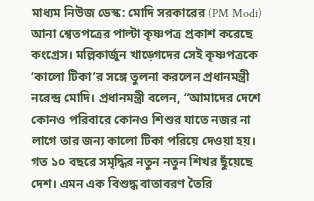মাধ্যম নিউজ ডেস্ক: মোদি সরকারের (PM Modi) আনা শ্বেতপত্রের পাল্টা কৃষ্ণপত্র প্রকাশ করেছে কংগ্রেস। মল্লিকার্জুন খাড়্গেদের সেই কৃষ্ণপত্রকে ‘কালো টিকা’র সঙ্গে তুলনা করলেন প্রধানমন্ত্রী নরেন্দ্র মোদি। প্রধানমন্ত্রী বলেন, “আমাদের দেশে কোনও পরিবারে কোনও শিশুর যাতে নজর না লাগে তার জন্য কালো টিকা পরিয়ে দেওয়া হয়। গত ১০ বছরে সমৃদ্ধির নতুন নতুন শিখর ছুঁয়েছে দেশ। এমন এক বিশুদ্ধ বাতাবরণ তৈরি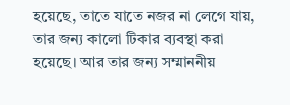হয়েছে, তাতে যাতে নজর না লেগে যায়, তার জন্য কালো টিকার ব্যবস্থা করা হয়েছে। আর তার জন্য সম্মাননীয়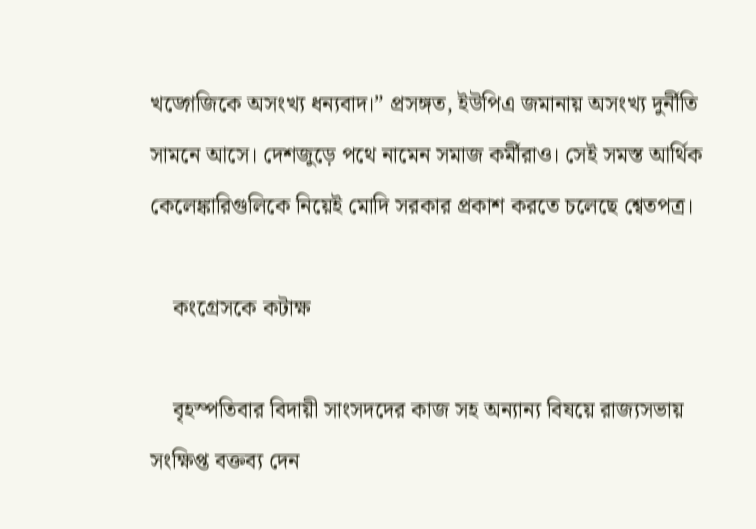খড়্গেজিকে অসংখ্য ধন্যবাদ।” প্রসঙ্গত, ইউপিএ জমানায় অসংখ্য দুর্নীতি সামনে আসে। দেশজুড়ে পথে নামেন সমাজ কর্মীরাও। সেই সমস্ত আর্থিক কেলেঙ্কারিগুলিকে নিয়েই মোদি সরকার প্রকাশ করতে চলেছে শ্বেতপত্র।

    কংগ্রেসকে কটাক্ষ

    বৃহস্পতিবার বিদায়ী সাংসদদের কাজ সহ অন্যান্য বিষয়ে রাজ্যসভায় সংক্ষিপ্ত বক্তব্য দেন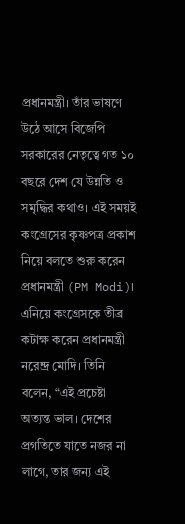প্রধানমন্ত্রী। তাঁর ভাষণে উঠে আসে বিজেপি সরকারের নেতৃত্বে গত ১০ বছরে দেশ যে উন্নতি ও  সমৃদ্ধির কথাও। এই সময়ই কংগ্রেসের কৃষ্ণপত্র প্রকাশ নিয়ে বলতে শুরু করেন প্রধানমন্ত্রী (PM Modi)। এনিয়ে কংগ্রেসকে তীব্র কটাক্ষ করেন প্রধানমন্ত্রী নরেন্দ্র মোদি। তিনি বলেন, “এই প্রচেষ্টা অত্যন্ত ভাল। দেশের প্রগতিতে যাতে নজর না লাগে, তার জন্য এই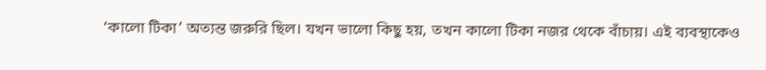‘কালো টিকা’ অত্যন্ত জরুরি ছিল। যখন ভালো কিছু হয়, তখন কালো টিকা নজর থেকে বাঁচায়। এই ব্যবস্থাকেও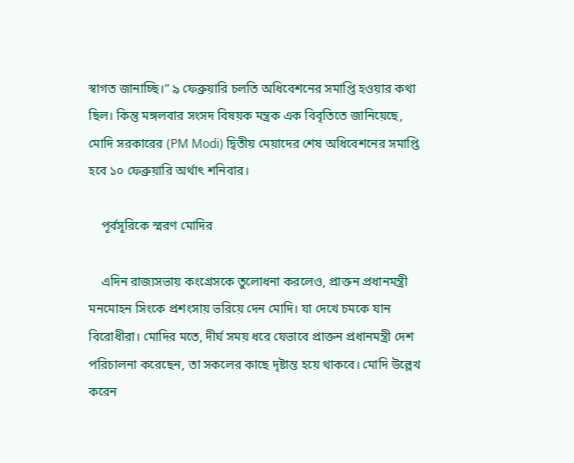স্বাগত জানাচ্ছি।” ৯ ফেব্রুয়ারি চলতি অধিবেশনের সমাপ্তি হওয়ার কথা ছিল। কিন্তু মঙ্গলবার সংসদ বিষয়ক মন্ত্রক এক বিবৃতিতে জানিয়েছে, মোদি সরকারের (PM Modi) দ্বিতীয় মেয়াদের শেষ অধিবেশনের সমাপ্তি হবে ১০ ফেব্রুয়ারি অর্থাৎ শনিবার।

    পূর্বসূরিকে স্মরণ মোদির

    এদিন রাজ্যসভায় কংগ্রেসকে তুলোধনা করলেও, প্রাক্তন প্রধানমন্ত্রী মনমোহন সিংকে প্রশংসায় ভরিয়ে দেন মোদি। যা দেখে চমকে যান বিরোধীরা। মোদির মতে, দীর্ঘ সময় ধরে যেভাবে প্রাক্তন প্রধানমন্ত্রী দেশ পরিচালনা করেছেন, তা সকলের কাছে দৃষ্টান্ত হয়ে থাকবে। মোদি উল্লেখ করেন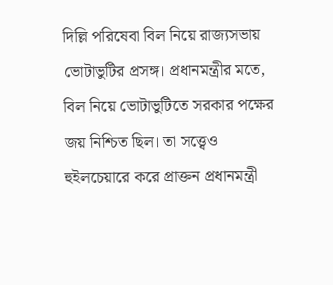দিল্লি পরিষেবা বিল নিয়ে রাজ্যসভায় ভোটাভুটির প্রসঙ্গ। প্রধানমন্ত্রীর মতে, বিল নিয়ে ভোটাভুটিতে সরকার পক্ষের জয় নিশ্চিত ছিল। তা সত্ত্বেও হুইলচেয়ারে করে প্রাক্তন প্রধানমন্ত্রী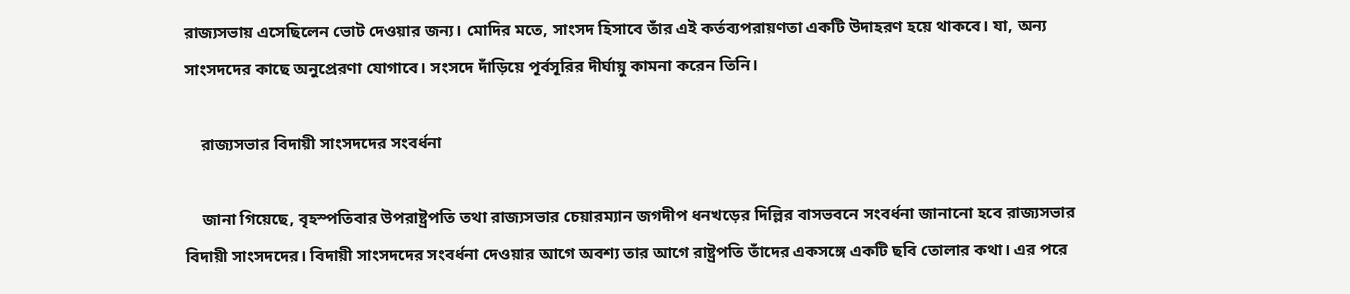রাজ্যসভায় এসেছিলেন ভোট দেওয়ার জন্য। মোদির মতে, সাংসদ হিসাবে তাঁর এই কর্তব্যপরায়ণতা একটি উদাহরণ হয়ে থাকবে। যা, অন্য সাংসদদের কাছে অনুপ্রেরণা যোগাবে। সংসদে দাঁড়িয়ে পূর্বসূরির দীর্ঘায়ু কামনা করেন তিনি।

    রাজ্যসভার বিদায়ী সাংসদদের সংবর্ধনা

    জানা গিয়েছে, বৃহস্পতিবার উপরাষ্ট্রপতি তথা রাজ্যসভার চেয়ারম্যান জগদীপ ধনখড়ের দিল্লির বাসভবনে সংবর্ধনা জানানো হবে রাজ্যসভার বিদায়ী সাংসদদের। বিদায়ী সাংসদদের সংবর্ধনা দেওয়ার আগে অবশ্য তার আগে রাষ্ট্রপতি তাঁদের একসঙ্গে একটি ছবি তোলার কথা। এর পরে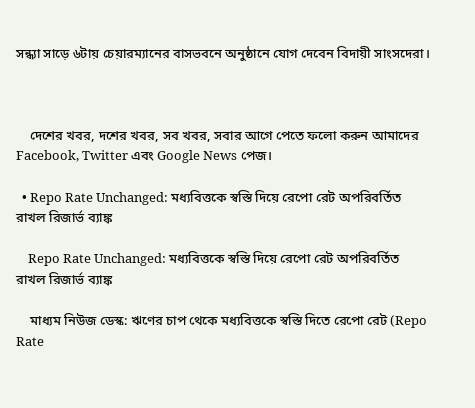সন্ধ্যা সাড়ে ৬টায় চেয়ারম্যানের বাসভবনে অনুষ্ঠানে যোগ দেবেন বিদায়ী সাংসদেরা।



    দেশের খবর, দশের খবর, সব খবর, সবার আগে পেতে ফলো করুন আমাদের Facebook, Twitter এবং Google News পেজ।

  • Repo Rate Unchanged: মধ্যবিত্তকে স্বস্তি দিয়ে রেপো রেট অপরিবর্তিত রাখল রিজার্ভ ব্যাঙ্ক

    Repo Rate Unchanged: মধ্যবিত্তকে স্বস্তি দিয়ে রেপো রেট অপরিবর্তিত রাখল রিজার্ভ ব্যাঙ্ক

    মাধ্যম নিউজ ডেস্ক: ঋণের চাপ থেকে মধ্যবিত্তকে স্বস্তি দিতে রেপো রেট (Repo Rate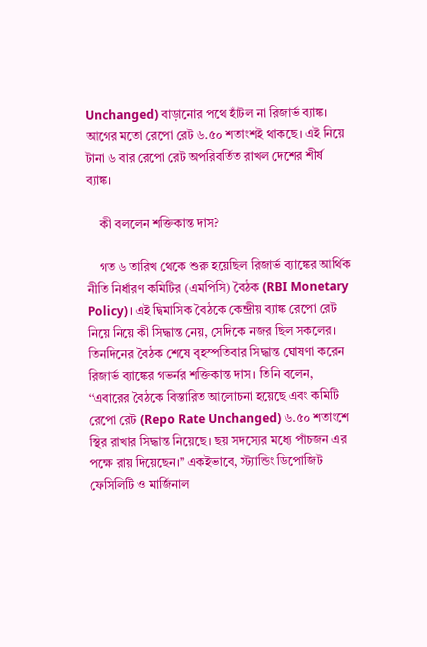Unchanged) বাড়ানোর পথে হাঁটল না রিজার্ভ ব্যাঙ্ক। আগের মতো রেপো রেট ৬.৫০ শতাংশই থাকছে। এই নিয়ে টানা ৬ বার রেপো রেট অপরিবর্তিত রাখল দেশের শীর্ষ ব্যাঙ্ক।

    কী বললেন শক্তিকান্ত দাস?

    গত ৬ তারিখ থেকে শুরু হয়েছিল রিজার্ভ ব্যাঙ্কের আর্থিক নীতি নির্ধারণ কমিটির (এমপিসি) বৈঠক (RBI Monetary Policy)। এই দ্বিমাসিক বৈঠকে কেন্দ্রীয় ব্যাঙ্ক রেপো রেট নিয়ে নিয়ে কী সিদ্ধান্ত নেয়, সেদিকে নজর ছিল সকলের। তিনদিনের বৈঠক শেষে বৃহস্পতিবার সিদ্ধান্ত ঘোষণা করেন রিজার্ভ ব্যাঙ্কের গভর্নর শক্তিকান্ত দাস। তিনি বলেন, ‘‘এবারের বৈঠকে বিস্তারিত আলোচনা হয়েছে এবং কমিটি রেপো রেট (Repo Rate Unchanged) ৬.৫০ শতাংশে স্থির রাখার সিদ্ধান্ত নিয়েছে। ছয় সদস্যের মধ্যে পাঁচজন এর পক্ষে রায় দিয়েছেন।’’ একইভাবে, স্ট্যান্ডিং ডিপোজিট ফেসিলিটি ও মার্জিনাল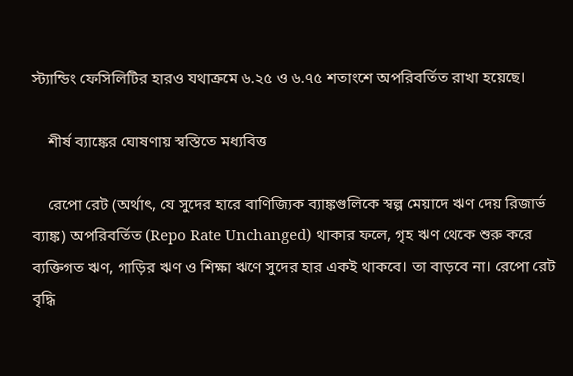স্ট্যান্ডিং ফেসিলিটির হারও যথাক্রমে ৬.২৫ ও ৬.৭৫ শতাংশে অপরিবর্তিত রাখা হয়েছে।

    শীর্ষ ব্যাঙ্কের ঘোষণায় স্বস্তিতে মধ্যবিত্ত

    রেপো রেট (অর্থাৎ, যে সুদের হারে বাণিজ্যিক ব্যাঙ্কগুলিকে স্বল্প মেয়াদে ঋণ দেয় রিজার্ভ ব্যাঙ্ক) অপরিবর্তিত (Repo Rate Unchanged) থাকার ফলে, গৃহ ঋণ থেকে শুরু করে ব্যক্তিগত ঋণ, গাড়ির ঋণ ও শিক্ষা ঋণে সুদের হার একই থাকবে। তা বাড়বে না। রেপো রেট বৃদ্ধি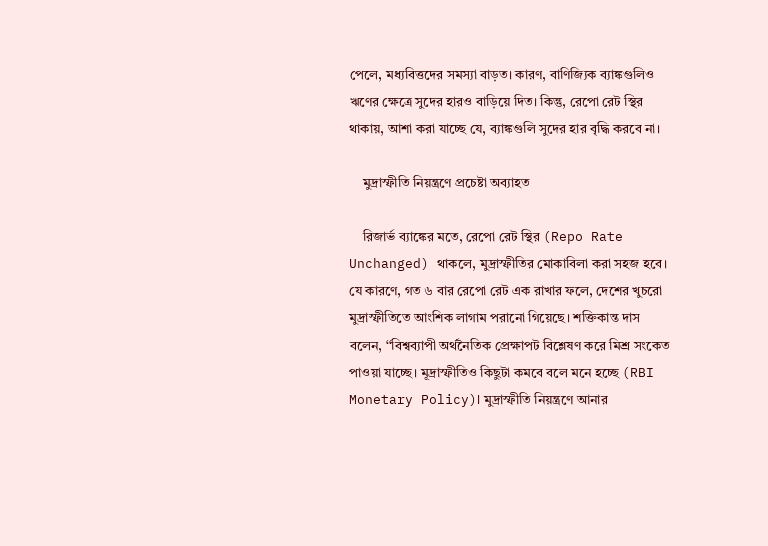পেলে, মধ্যবিত্তদের সমস্যা বাড়ত। কারণ, বাণিজ্যিক ব্যাঙ্কগুলিও ঋণের ক্ষেত্রে সুদের হারও বাড়িয়ে দিত। কিন্তু, রেপো রেট স্থির থাকায়, আশা করা যাচ্ছে যে, ব্যাঙ্কগুলি সুদের হার বৃদ্ধি করবে না।

    মুদ্রাস্ফীতি নিয়ন্ত্রণে প্রচেষ্টা অব্যাহত

    রিজার্ভ ব্যাঙ্কের মতে, রেপো রেট স্থির (Repo Rate Unchanged) থাকলে, মুদ্রাস্ফীতির মোকাবিলা করা সহজ হবে। যে কারণে, গত ৬ বার রেপো রেট এক রাখার ফলে, দেশের খুচরো মুদ্রাস্ফীতিতে আংশিক লাগাম পরানো গিয়েছে। শক্তিকান্ত দাস বলেন, ‘‘বিশ্বব্যাপী অর্থনৈতিক প্রেক্ষাপট বিশ্লেষণ করে মিশ্র সংকেত পাওয়া যাচ্ছে। মূদ্রাস্ফীতিও কিছুটা কমবে বলে মনে হচ্ছে (RBI Monetary Policy)। মুদ্রাস্ফীতি নিয়ন্ত্রণে আনার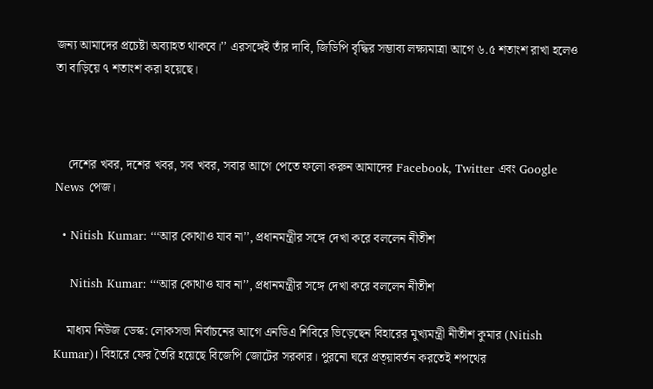জন্য আমাদের প্রচেষ্টা অব্যাহত থাকবে।’’ এরসঙ্গেই তাঁর দাবি, জিডিপি বৃদ্ধির সম্ভাব্য লক্ষ্যমাত্রা আগে ৬.৫ শতাংশ রাখা হলেও তা বাড়িয়ে ৭ শতাংশ করা হয়েছে।



    দেশের খবর, দশের খবর, সব খবর, সবার আগে পেতে ফলো করুন আমাদের Facebook, Twitter এবং Google News পেজ।

  • Nitish Kumar: ‘‘‘আর কোথাও যাব না’’, প্রধানমন্ত্রীর সঙ্গে দেখা করে বললেন নীতীশ

    Nitish Kumar: ‘‘‘আর কোথাও যাব না’’, প্রধানমন্ত্রীর সঙ্গে দেখা করে বললেন নীতীশ

    মাধ্যম নিউজ ডেস্ক: লোকসভা নির্বাচনের আগে এনডিএ শিবিরে ভিড়েছেন বিহারের মুখ্যমন্ত্রী নীতীশ কুমার (Nitish Kumar)। বিহারে ফের তৈরি হয়েছে বিজেপি জোটের সরকার। পুরনো ঘরে প্রত্য়াবর্তন করতেই শপথের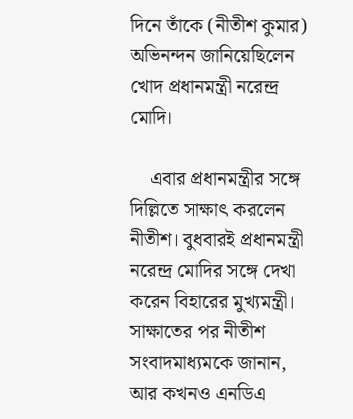দিনে তাঁকে (নীতীশ কুমার) অভিনন্দন জানিয়েছিলেন খোদ প্রধানমন্ত্রী নরেন্দ্র মোদি।

    এবার প্রধানমন্ত্রীর সঙ্গে দিল্লিতে সাক্ষাৎ করলেন নীতীশ। বুধবারই প্রধানমন্ত্রী নরেন্দ্র মোদির সঙ্গে দেখা করেন বিহারের মুখ্যমন্ত্রী। সাক্ষাতের পর নীতীশ সংবাদমাধ্যমকে জানান, আর কখনও এনডিএ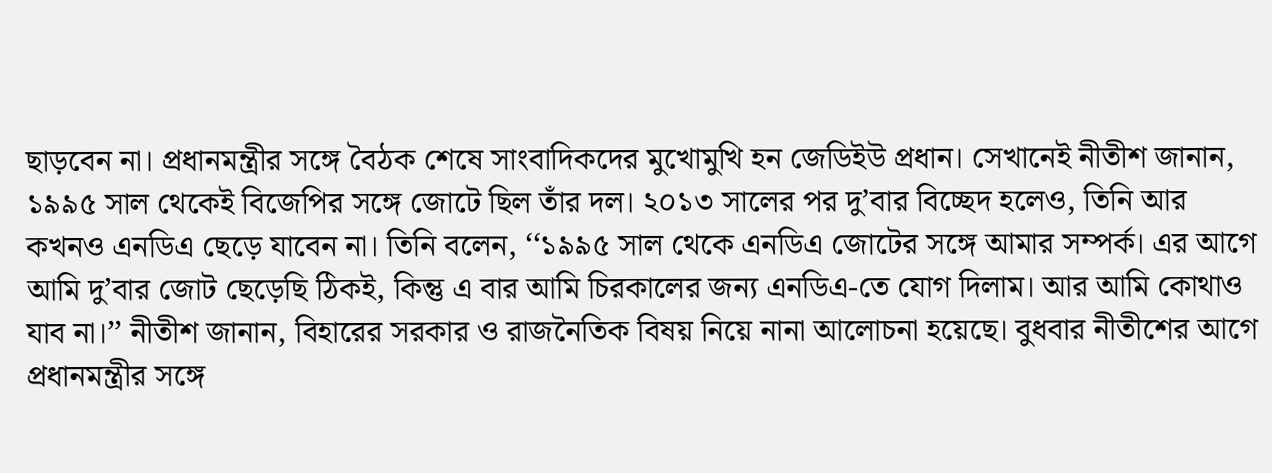ছাড়বেন না। প্রধানমন্ত্রীর সঙ্গে বৈঠক শেষে সাংবাদিকদের মুখোমুখি হন জেডিইউ প্রধান। সেখানেই নীতীশ জানান, ১৯৯৫ সাল থেকেই বিজেপির সঙ্গে জোটে ছিল তাঁর দল। ২০১৩ সালের পর দু’বার বিচ্ছেদ হলেও, তিনি আর কখনও এনডিএ ছেড়ে যাবেন না। তিনি বলেন, ‘‘১৯৯৫ সাল থেকে এনডিএ জোটের সঙ্গে আমার সম্পর্ক। এর আগে আমি দু’বার জোট ছেড়েছি ঠিকই, কিন্তু এ বার আমি চিরকালের জন্য এনডিএ-তে যোগ দিলাম। আর আমি কোথাও যাব না।’’ নীতীশ জানান, বিহারের সরকার ও রাজনৈতিক বিষয় নিয়ে নানা আলোচনা হয়েছে। বুধবার নীতীশের আগে প্রধানমন্ত্রীর সঙ্গে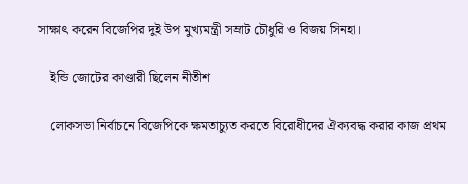সাক্ষাৎ করেন বিজেপির দুই উপ মুখ্যমন্ত্রী সম্রাট চৌধুরি ও বিজয় সিনহা।

    ইন্ডি জোটের কাণ্ডারী ছিলেন নীতীশ

    লোকসভা নির্বাচনে বিজেপিকে ক্ষমতাচ্যুত করতে বিরোধীদের ঐক্যবদ্ধ করার কাজ প্রথম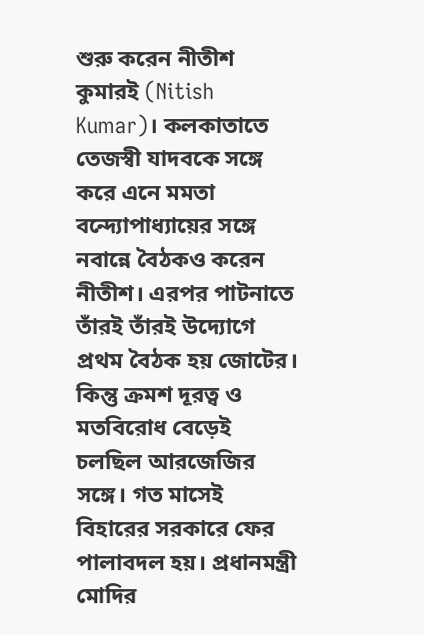শুরু করেন নীতীশ কুমারই (Nitish Kumar)। কলকাতাতে তেজস্বী যাদবকে সঙ্গে করে এনে মমতা বন্দ্যোপাধ্যায়ের সঙ্গে নবান্নে বৈঠকও করেন নীতীশ। এরপর পাটনাতে তাঁরই তাঁরই উদ্যোগে প্রথম বৈঠক হয় জোটের। কিন্তু ক্রমশ দূরত্ব ও মতবিরোধ বেড়েই চলছিল আরজেজির সঙ্গে। গত মাসেই বিহারের সরকারে ফের পালাবদল হয়। প্রধানমন্ত্রী মোদির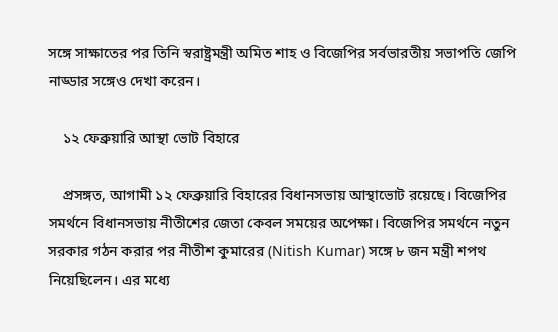সঙ্গে সাক্ষাতের পর তিনি স্বরাষ্ট্রমন্ত্রী অমিত শাহ ও বিজেপির সর্বভারতীয় সভাপতি জেপি নাড্ডার সঙ্গেও দেখা করেন।

    ১২ ফেব্রুয়ারি আস্থা ভোট বিহারে

    প্রসঙ্গত, আগামী ১২ ফেব্রুয়ারি বিহারের বিধানসভায় আস্থাভোট রয়েছে। বিজেপির সমর্থনে বিধানসভায় নীতীশের জেতা কেবল সময়ের অপেক্ষা। বিজেপির সমর্থনে নতুন সরকার গঠন করার পর নীতীশ কুমারের (Nitish Kumar) সঙ্গে ৮ জন মন্ত্রী শপথ নিয়েছিলেন। এর মধ্যে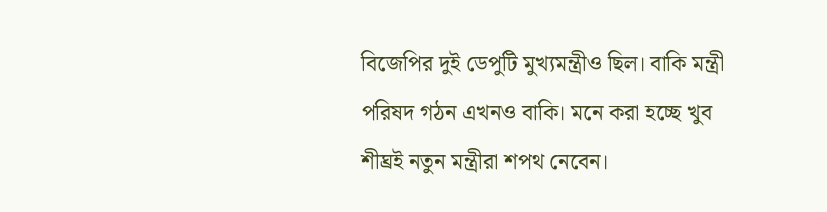বিজেপির দুই ডেপুটি মুখ্যমন্ত্রীও ছিল। বাকি মন্ত্রী পরিষদ গঠন এখনও বাকি। মনে করা হচ্ছে খুব শীঘ্রই নতুন মন্ত্রীরা শপথ নেবেন।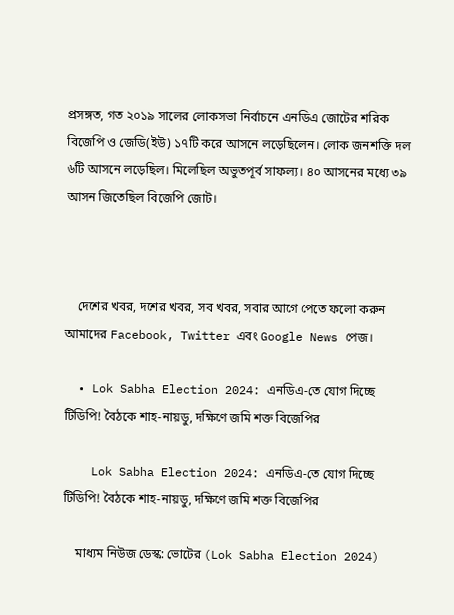প্রসঙ্গত, গত ২০১৯ সালের লোকসভা নির্বাচনে এনডিএ জোটের শরিক বিজেপি ও জেডি(ইউ) ১৭টি করে আসনে লড়েছিলেন। লোক জনশক্তি দল ৬টি আসনে লড়েছিল। মিলেছিল অভুতপূর্ব সাফল্য। ৪০ আসনের মধ্যে ৩৯ আসন জিতেছিল বিজেপি জোট।



    দেশের খবর, দশের খবর, সব খবর, সবার আগে পেতে ফলো করুন আমাদের Facebook, Twitter এবং Google News পেজ।

  • Lok Sabha Election 2024: এনডিএ-তে যোগ দিচ্ছে টিডিপি! বৈঠকে শাহ-নায়ডু, দক্ষিণে জমি শক্ত বিজেপির

    Lok Sabha Election 2024: এনডিএ-তে যোগ দিচ্ছে টিডিপি! বৈঠকে শাহ-নায়ডু, দক্ষিণে জমি শক্ত বিজেপির

    মাধ্যম নিউজ ডেস্ক: ভোটের (Lok Sabha Election 2024)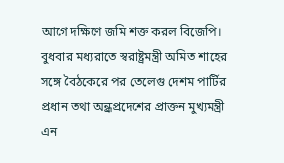আগে দক্ষিণে জমি শক্ত করল বিজেপি। বুধবার মধ্যরাতে স্বরাষ্ট্রমন্ত্রী অমিত শাহের সঙ্গে বৈঠকেরে পর তেলেগু দেশম পার্টির প্রধান তথা অন্ধ্রপ্রদেশের প্রাক্তন মুখ্যমন্ত্রী এন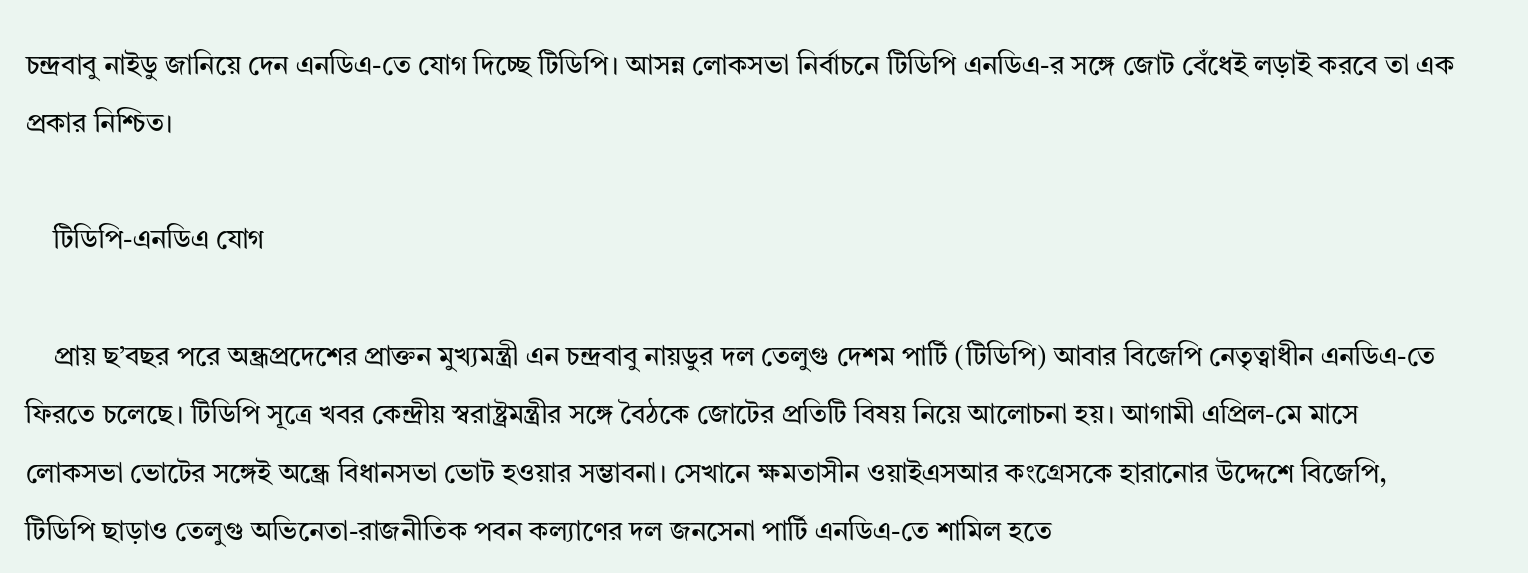চন্দ্রবাবু নাইডু জানিয়ে দেন এনডিএ-তে যোগ দিচ্ছে টিডিপি। আসন্ন লোকসভা নির্বাচনে টিডিপি এনডিএ-র সঙ্গে জোট বেঁধেই লড়াই করবে তা এক প্রকার নিশ্চিত।

    টিডিপি-এনডিএ যোগ

    প্রায় ছ’বছর পরে অন্ধ্রপ্রদেশের প্রাক্তন মুখ্যমন্ত্রী এন চন্দ্রবাবু নায়ডুর দল তেলুগু দেশম পার্টি (টিডিপি) আবার বিজেপি নেতৃত্বাধীন এনডিএ-তে ফিরতে চলেছে। টিডিপি সূত্রে খবর কেন্দ্রীয় স্বরাষ্ট্রমন্ত্রীর সঙ্গে বৈঠকে জোটের প্রতিটি বিষয় নিয়ে আলোচনা হয়। আগামী এপ্রিল-মে মাসে লোকসভা ভোটের সঙ্গেই অন্ধ্রে বিধানসভা ভোট হওয়ার সম্ভাবনা। সেখানে ক্ষমতাসীন ওয়াইএসআর কংগ্রেসকে হারানোর উদ্দেশে বিজেপি, টিডিপি ছাড়াও তেলুগু অভিনেতা-রাজনীতিক পবন কল্যাণের দল জনসেনা পার্টি এনডিএ-তে শামিল হতে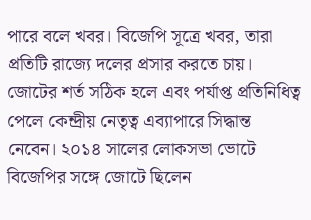পারে বলে খবর। বিজেপি সূত্রে খবর, তারা প্রতিটি রাজ্যে দলের প্রসার করতে চায়। জোটের শর্ত সঠিক হলে এবং পর্যাপ্ত প্রতিনিধিত্ব পেলে কেন্দ্রীয় নেতৃত্ব এব্যাপারে সিদ্ধান্ত নেবেন। ২০১৪ সালের লোকসভা ভোটে বিজেপির সঙ্গে জোটে ছিলেন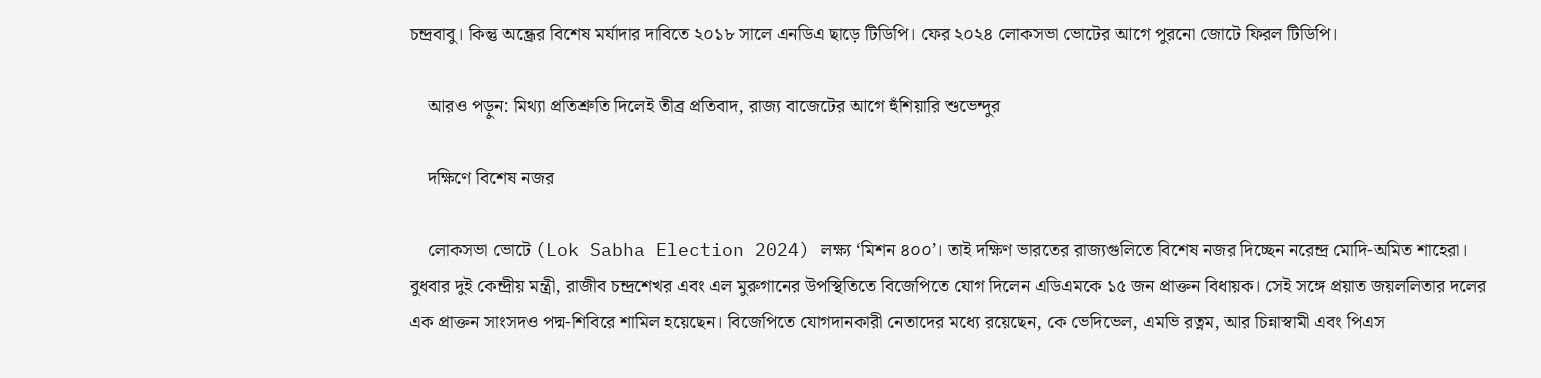চন্দ্রবাবু। কিন্তু অন্ধ্রের বিশেষ মর্যাদার দাবিতে ২০১৮ সালে এনডিএ ছাড়ে টিডিপি। ফের ২০২৪ লোকসভা ভোটের আগে পুরনো জোটে ফিরল টিডিপি।

    আরও পড়ুন: মিথ্যা প্রতিশ্রুতি দিলেই তীব্র প্রতিবাদ, রাজ্য বাজেটের আগে হুঁশিয়ারি শুভেন্দুর

    দক্ষিণে বিশেষ নজর

    লোকসভা ভোটে (Lok Sabha Election 2024) লক্ষ্য ‘মিশন ৪০০’। তাই দক্ষিণ ভারতের রাজ্যগুলিতে বিশেষ নজর দিচ্ছেন নরেন্দ্র মোদি-অমিত শাহেরা। বুধবার দুই কেন্দ্রীয় মন্ত্রী, রাজীব চন্দ্রশেখর এবং এল মুরুগানের উপস্থিতিতে বিজেপিতে যোগ দিলেন এডিএমকে ১৫ জন প্রাক্তন বিধায়ক। সেই সঙ্গে প্রয়াত জয়ললিতার দলের এক প্রাক্তন সাংসদও পদ্ম-শিবিরে শামিল হয়েছেন। বিজেপিতে যোগদানকারী নেতাদের মধ্যে রয়েছেন, কে ভেদিভেল, এমভি রত্নম, আর চিন্নাস্বামী এবং পিএস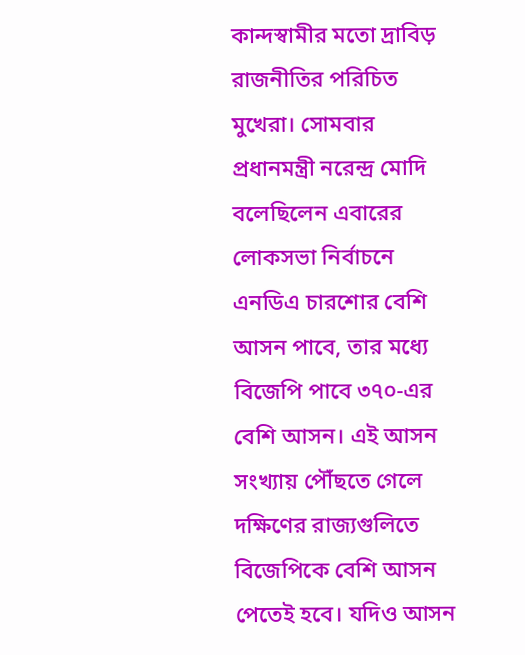কান্দস্বামীর মতো দ্রাবিড় রাজনীতির পরিচিত মুখেরা। সোমবার প্রধানমন্ত্রী নরেন্দ্র মোদি বলেছিলেন এবারের লোকসভা নির্বাচনে এনডিএ চারশোর বেশি আসন পাবে, তার মধ্যে বিজেপি পাবে ৩৭০-এর বেশি আসন। এই আসন সংখ্যায় পৌঁছতে গেলে দক্ষিণের রাজ্যগুলিতে বিজেপিকে বেশি আসন পেতেই হবে। যদিও আসন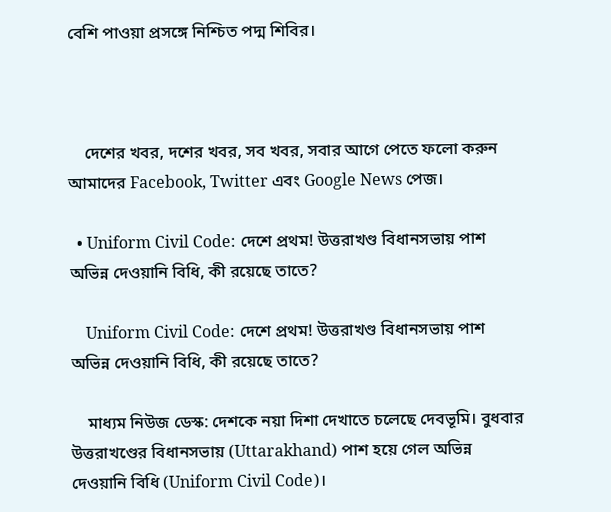বেশি পাওয়া প্রসঙ্গে নিশ্চিত পদ্ম শিবির।



    দেশের খবর, দশের খবর, সব খবর, সবার আগে পেতে ফলো করুন আমাদের Facebook, Twitter এবং Google News পেজ।

  • Uniform Civil Code: দেশে প্রথম! উত্তরাখণ্ড বিধানসভায় পাশ অভিন্ন দেওয়ানি বিধি, কী রয়েছে তাতে?

    Uniform Civil Code: দেশে প্রথম! উত্তরাখণ্ড বিধানসভায় পাশ অভিন্ন দেওয়ানি বিধি, কী রয়েছে তাতে?

    মাধ্যম নিউজ ডেস্ক: দেশকে নয়া দিশা দেখাতে চলেছে দেবভূমি। বুধবার উত্তরাখণ্ডের বিধানসভায় (Uttarakhand) পাশ হয়ে গেল অভিন্ন দেওয়ানি বিধি (Uniform Civil Code)।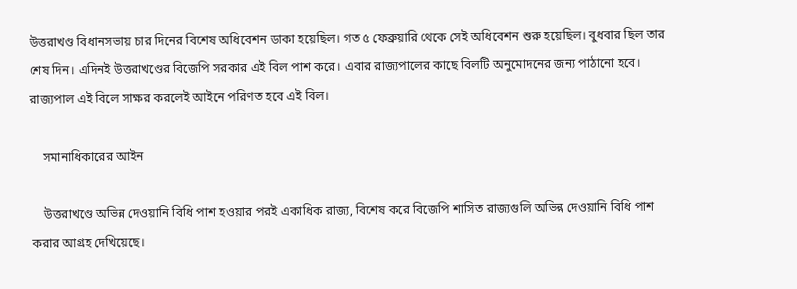উত্তরাখণ্ড বিধানসভায় চার দিনের বিশেষ অধিবেশন ডাকা হয়েছিল। গত ৫ ফেব্রুয়ারি থেকে সেই অধিবেশন শুরু হয়েছিল। বুধবার ছিল তার শেষ দিন। এদিনই উত্তরাখণ্ডের বিজেপি সরকার এই বিল পাশ করে। এবার রাজ্যপালের কাছে বিলটি অনুমোদনের জন্য পাঠানো হবে। রাজ্যপাল এই বিলে সাক্ষর করলেই আইনে পরিণত হবে এই বিল।

    সমানাধিকারের আইন

    উত্তরাখণ্ডে অভিন্ন দেওয়ানি বিধি পাশ হওয়ার পরই একাধিক রাজ্য, বিশেষ করে বিজেপি শাসিত রাজ্যগুলি অভিন্ন দেওয়ানি বিধি পাশ করার আগ্রহ দেখিয়েছে।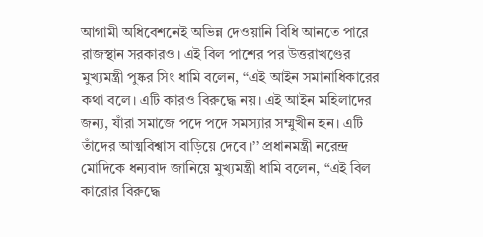আগামী অধিবেশনেই অভিন্ন দেওয়ানি বিধি আনতে পারে রাজস্থান সরকারও। এই বিল পাশের পর উত্তরাখণ্ডের মুখ্যমন্ত্রী পুষ্কর সিং ধামি বলেন, ‘‘এই আইন সমানাধিকারের কথা বলে। এটি কারও বিরুদ্ধে নয়। এই আইন মহিলাদের জন্য, যাঁরা সমাজে পদে পদে সমস্যার সম্মুখীন হন। এটি তাঁদের আত্মবিশ্বাস বাড়িয়ে দেবে।’’ প্রধানমন্ত্রী নরেন্দ্র মোদিকে ধন্যবাদ জানিয়ে মুখ্যমন্ত্রী ধামি বলেন, “এই বিল কারোর বিরুদ্ধে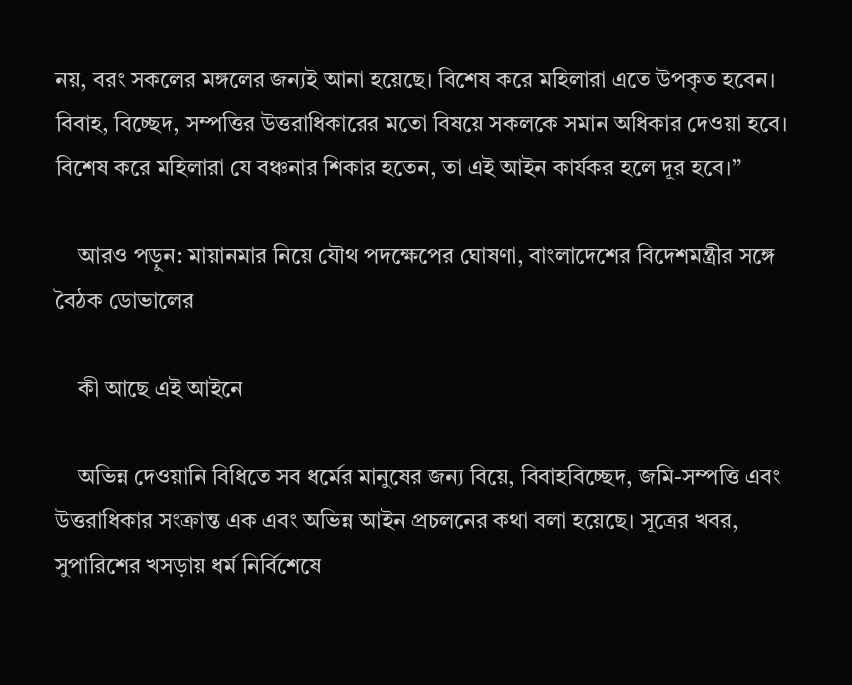নয়, বরং সকলের মঙ্গলের জন্যই আনা হয়েছে। বিশেষ করে মহিলারা এতে উপকৃত হবেন। বিবাহ, বিচ্ছেদ, সম্পত্তির উত্তরাধিকারের মতো বিষয়ে সকলকে সমান অধিকার দেওয়া হবে। বিশেষ করে মহিলারা যে বঞ্চনার শিকার হতেন, তা এই আইন কার্যকর হলে দূর হবে।”

    আরও পড়ুন: মায়ানমার নিয়ে যৌথ পদক্ষেপের ঘোষণা, বাংলাদেশের বিদেশমন্ত্রীর সঙ্গে বৈঠক ডোভালের

    কী আছে এই আইনে

    অভিন্ন দেওয়ানি বিধিতে সব ধর্মের মানুষের জন্য বিয়ে, বিবাহবিচ্ছেদ, জমি-সম্পত্তি এবং উত্তরাধিকার সংক্রান্ত এক এবং অভিন্ন আইন প্রচলনের কথা বলা হয়েছে। সূত্রের খবর, সুপারিশের খসড়ায় ধর্ম নির্বিশেষে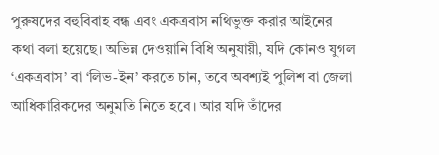পুরুষদের বহুবিবাহ বন্ধ এবং একত্রবাস নথিভুক্ত করার আইনের কথা বলা হয়েছে। অভিন্ন দেওয়ানি বিধি অনুযায়ী, যদি কোনও যুগল ‘একত্রবাস’ বা ‘লিভ-ইন’ করতে চান, তবে অবশ্যই পুলিশ বা জেলা আধিকারিকদের অনুমতি নিতে হবে। আর যদি তাঁদের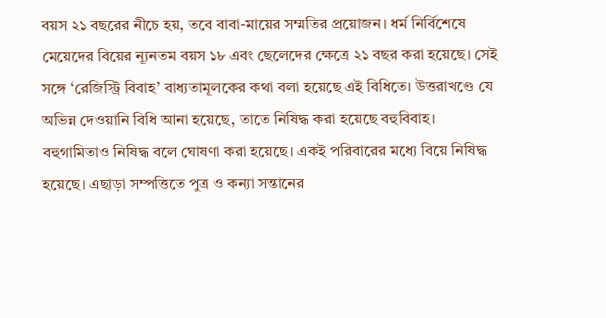বয়স ২১ বছরের নীচে হয়, তবে বাবা-মায়ের সম্মতির প্রয়োজন। ধর্ম নির্বিশেষে মেয়েদের বিয়ের ন্যূনতম বয়স ১৮ এবং ছেলেদের ক্ষেত্রে ২১ বছর করা হয়েছে। সেই সঙ্গে ‘রেজিস্ট্রি বিবাহ’ বাধ্যতামূলকের কথা বলা হয়েছে এই বিধিতে। উত্তরাখণ্ডে যে অভিন্ন দেওয়ানি বিধি আনা হয়েছে, তাতে নিষিদ্ধ করা হয়েছে বহুবিবাহ। বহুগামিতাও নিষিদ্ধ বলে ঘোষণা করা হয়েছে। একই পরিবারের মধ্যে বিয়ে নিষিদ্ধ হয়েছে। এছাড়া সম্পত্তিতে পুত্র ও কন্যা সন্তানের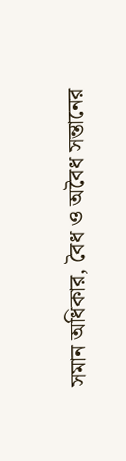সমান অধিকার, বৈধ ও অবৈধ সন্তানের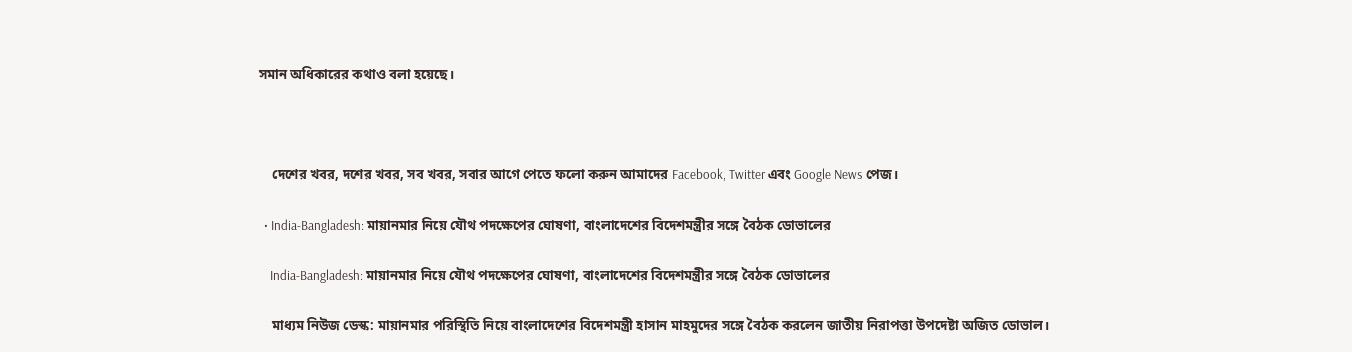সমান অধিকারের কথাও বলা হয়েছে।



    দেশের খবর, দশের খবর, সব খবর, সবার আগে পেতে ফলো করুন আমাদের Facebook, Twitter এবং Google News পেজ।

  • India-Bangladesh: মায়ানমার নিয়ে যৌথ পদক্ষেপের ঘোষণা, বাংলাদেশের বিদেশমন্ত্রীর সঙ্গে বৈঠক ডোভালের

    India-Bangladesh: মায়ানমার নিয়ে যৌথ পদক্ষেপের ঘোষণা, বাংলাদেশের বিদেশমন্ত্রীর সঙ্গে বৈঠক ডোভালের

    মাধ্যম নিউজ ডেস্ক: মায়ানমার পরিস্থিতি নিয়ে বাংলাদেশের বিদেশমন্ত্রী হাসান মাহমুদের সঙ্গে বৈঠক করলেন জাতীয় নিরাপত্তা উপদেষ্টা অজিত ডোভাল।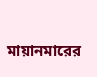মায়ানমারের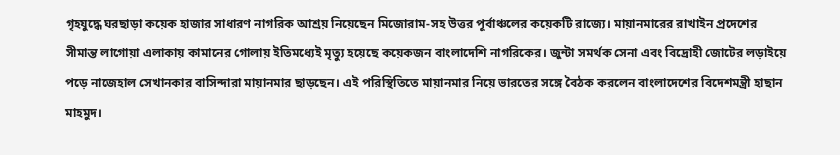গৃহযুদ্ধে ঘরছাড়া কয়েক হাজার সাধারণ নাগরিক আশ্রয় নিয়েছেন মিজোরাম-সহ উত্তর পূর্বাঞ্চলের কয়েকটি রাজ্যে। মায়ানমারের রাখাইন প্রদেশের সীমান্ত লাগোয়া এলাকায় কামানের গোলায় ইতিমধ্যেই মৃত্যু হয়েছে কয়েকজন বাংলাদেশি নাগরিকের। জুন্টা সমর্থক সেনা এবং বিদ্রোহী জোটের লড়াইয়ে পড়ে নাজেহাল সেখানকার বাসিন্দারা মায়ানমার ছাড়ছেন। এই পরিস্থিতিতে মায়ানমার নিয়ে ভারতের সঙ্গে বৈঠক করলেন বাংলাদেশের বিদেশমন্ত্রী হাছান মাহমুদ।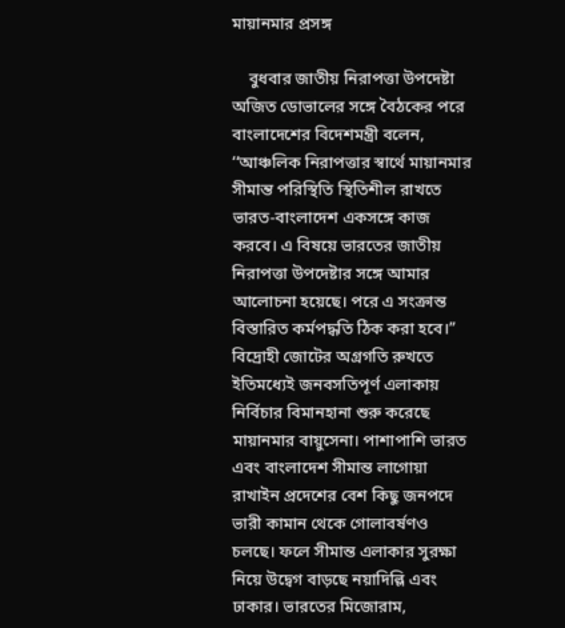মায়ানমার প্রসঙ্গ

    বুধবার জাতীয় নিরাপত্তা উপদেষ্টা অজিত ডোভালের সঙ্গে বৈঠকের পরে বাংলাদেশের বিদেশমন্ত্রী বলেন, ‘‘আঞ্চলিক নিরাপত্তার স্বার্থে মায়ানমার সীমান্ত পরিস্থিতি স্থিতিশীল রাখতে ভারত-বাংলাদেশ একসঙ্গে কাজ করবে। এ বিষয়ে ভারতের জাতীয় নিরাপত্তা উপদেষ্টার সঙ্গে আমার আলোচনা হয়েছে। পরে এ সংক্রান্ত বিস্তারিত কর্মপদ্ধতি ঠিক করা হবে।’’ বিদ্রোহী জোটের অগ্রগতি রুখতে ইতিমধ্যেই জনবসতিপূর্ণ এলাকায় নির্বিচার বিমানহানা শুরু করেছে মায়ানমার বায়ুসেনা। পাশাপাশি ভারত এবং বাংলাদেশ সীমান্ত লাগোয়া রাখাইন প্রদেশের বেশ কিছু জনপদে ভারী কামান থেকে গোলাবর্ষণও চলছে। ফলে সীমান্ত এলাকার সুরক্ষা নিয়ে উদ্বেগ বাড়ছে নয়াদিল্লি এবং ঢাকার। ভারতের মিজোরাম,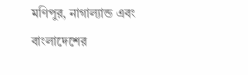মণিপুর, নাগাল্যান্ড এবং বাংলাদেশের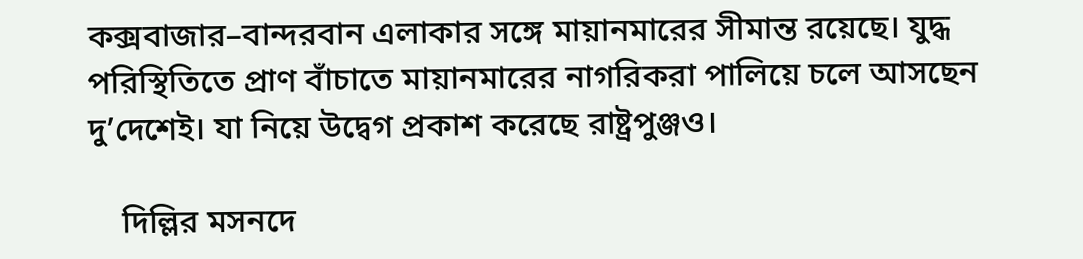কক্সবাজার–বান্দরবান এলাকার সঙ্গে মায়ানমারের সীমান্ত রয়েছে। যুদ্ধ পরিস্থিতিতে প্রাণ বাঁচাতে মায়ানমারের নাগরিকরা পালিয়ে চলে আসছেন দু’দেশেই। যা নিয়ে উদ্বেগ প্রকাশ করেছে রাষ্ট্রপুঞ্জও।

    দিল্লির মসনদে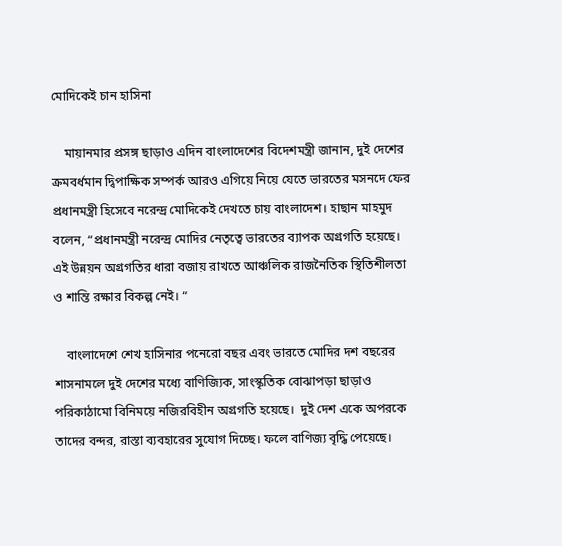মোদিকেই চান হাসিনা

    মায়ানমার প্রসঙ্গ ছাড়াও এদিন বাংলাদেশের বিদেশমন্ত্রী জানান, দুই দেশের ক্রমবর্ধমান দ্বিপাক্ষিক সম্পর্ক আরও এগিয়ে নিয়ে যেতে ভারতের মসনদে ফের প্রধানমন্ত্রী হিসেবে নরেন্দ্র মোদিকেই দেখতে চায় বাংলাদেশ। হাছান মাহমুদ বলেন, “প্রধানমন্ত্রী নরেন্দ্র মোদির নেতৃত্বে ভারতের ব্যাপক অগ্রগতি হয়েছে। এই উন্নয়ন অগ্রগতির ধারা বজায় রাখতে আঞ্চলিক রাজনৈতিক স্থিতিশীলতা ও শান্তি রক্ষার বিকল্প নেই। “

    বাংলাদেশে শেখ হাসিনার পনেরো বছর এবং ভারতে মোদির দশ বছরের শাসনামলে দুই দেশের মধ্যে বাণিজ্যিক, সাংস্কৃতিক বোঝাপড়া ছাড়াও পরিকাঠামো বিনিময়ে নজিরবিহীন অগ্রগতি হয়েছে।  দুই দেশ একে অপরকে তাদের বন্দর, রাস্তা ব্যবহারের সুযোগ দিচ্ছে। ফলে বাণিজ্য বৃদ্ধি পেয়েছে।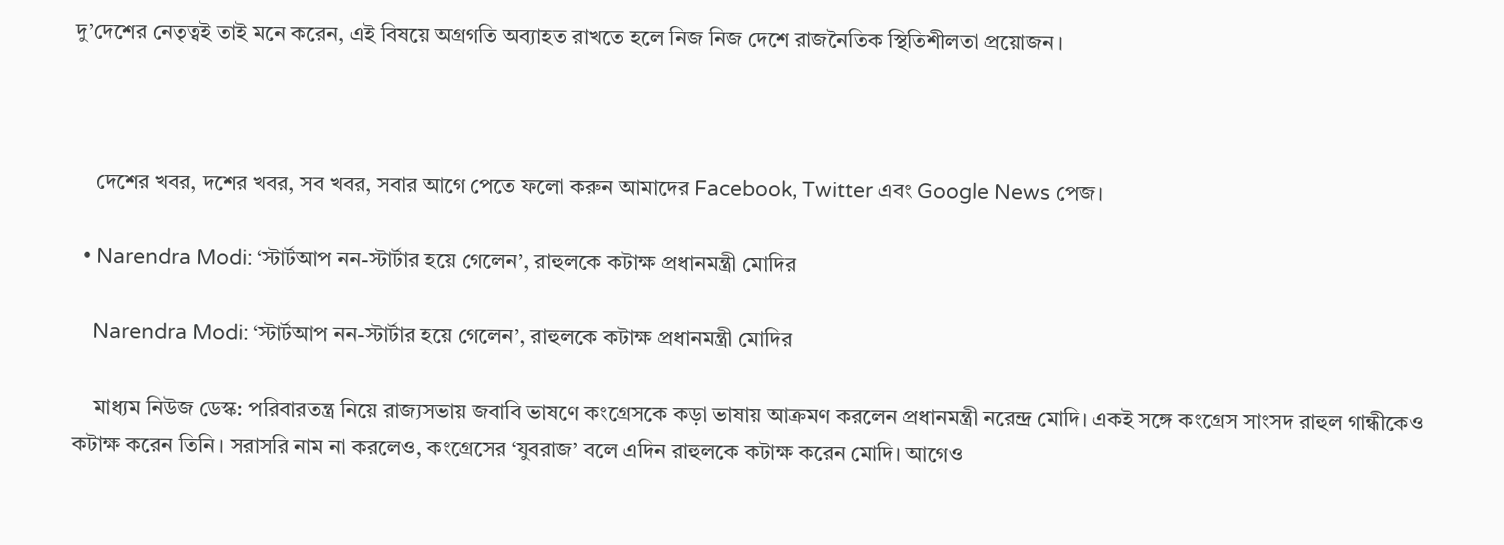দু’দেশের নেতৃত্বই তাই মনে করেন, এই বিষয়ে অগ্রগতি অব্যাহত রাখতে হলে নিজ নিজ দেশে রাজনৈতিক স্থিতিশীলতা প্রয়োজন।



    দেশের খবর, দশের খবর, সব খবর, সবার আগে পেতে ফলো করুন আমাদের Facebook, Twitter এবং Google News পেজ।

  • Narendra Modi: ‘স্টার্টআপ নন-স্টার্টার হয়ে গেলেন’, রাহুলকে কটাক্ষ প্রধানমন্ত্রী মোদির

    Narendra Modi: ‘স্টার্টআপ নন-স্টার্টার হয়ে গেলেন’, রাহুলকে কটাক্ষ প্রধানমন্ত্রী মোদির

    মাধ্যম নিউজ ডেস্ক: পরিবারতন্ত্র নিয়ে রাজ্যসভায় জবাবি ভাষণে কংগ্রেসকে কড়া ভাষায় আক্রমণ করলেন প্রধানমন্ত্রী নরেন্দ্র মোদি। একই সঙ্গে কংগ্রেস সাংসদ রাহুল গান্ধীকেও কটাক্ষ করেন তিনি। সরাসরি নাম না করলেও, কংগ্রেসের ‘যুবরাজ’ বলে এদিন রাহুলকে কটাক্ষ করেন মোদি। আগেও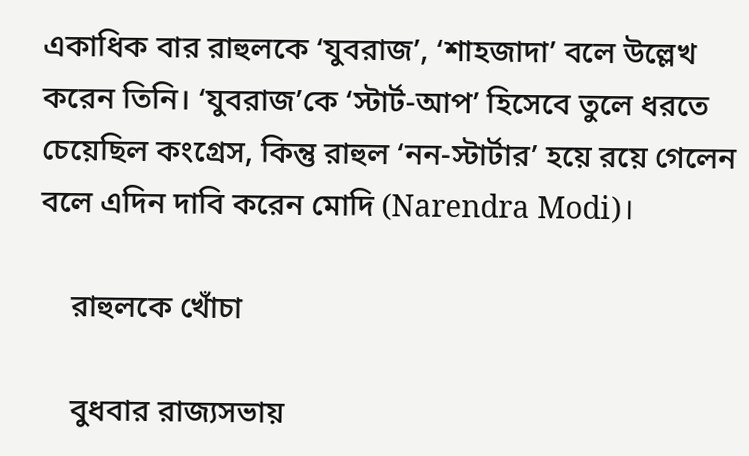একাধিক বার রাহুলকে ‘যুবরাজ’, ‘শাহজাদা’ বলে উল্লেখ করেন তিনি। ‘যুবরাজ’কে ‘স্টার্ট-আপ’ হিসেবে তুলে ধরতে চেয়েছিল কংগ্রেস, কিন্তু রাহুল ‘নন-স্টার্টার’ হয়ে রয়ে গেলেন বলে এদিন দাবি করেন মোদি (Narendra Modi)।

    রাহুলকে খোঁচা

    বুধবার রাজ্যসভায়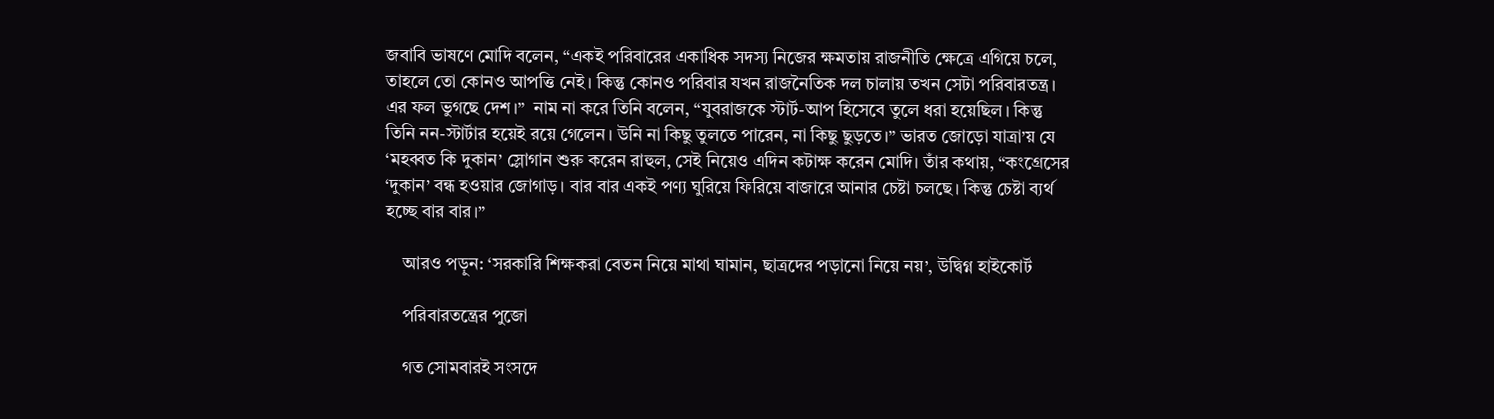জবাবি ভাষণে মোদি বলেন, “একই পরিবারের একাধিক সদস্য নিজের ক্ষমতায় রাজনীতি ক্ষেত্রে এগিয়ে চলে, তাহলে তো কোনও আপত্তি নেই। কিন্তু কোনও পরিবার যখন রাজনৈতিক দল চালায় তখন সেটা পরিবারতন্ত্র। এর ফল ভুগছে দেশ।”  নাম না করে তিনি বলেন, “যুবরাজকে স্টার্ট-আপ হিসেবে তুলে ধরা হয়েছিল। কিন্তু তিনি নন-স্টার্টার হয়েই রয়ে গেলেন। উনি না কিছু তুলতে পারেন, না কিছু ছুড়তে।” ভারত জোড়ো যাত্রা’য় যে ‘মহব্বত কি দুকান’ স্লোগান শুরু করেন রাহুল, সেই নিয়েও এদিন কটাক্ষ করেন মোদি। তাঁর কথায়, “কংগ্রেসের ‘দুকান’ বন্ধ হওয়ার জোগাড়। বার বার একই পণ্য ঘুরিয়ে ফিরিয়ে বাজারে আনার চেষ্টা চলছে। কিন্তু চেষ্টা ব্যর্থ হচ্ছে বার বার।”

    আরও পড়ুন: ‘সরকারি শিক্ষকরা বেতন নিয়ে মাথা ঘামান, ছাত্রদের পড়ানো নিয়ে নয়’, উদ্বিগ্ন হাইকোর্ট

    পরিবারতন্ত্রের পুজো

    গত সোমবারই সংসদে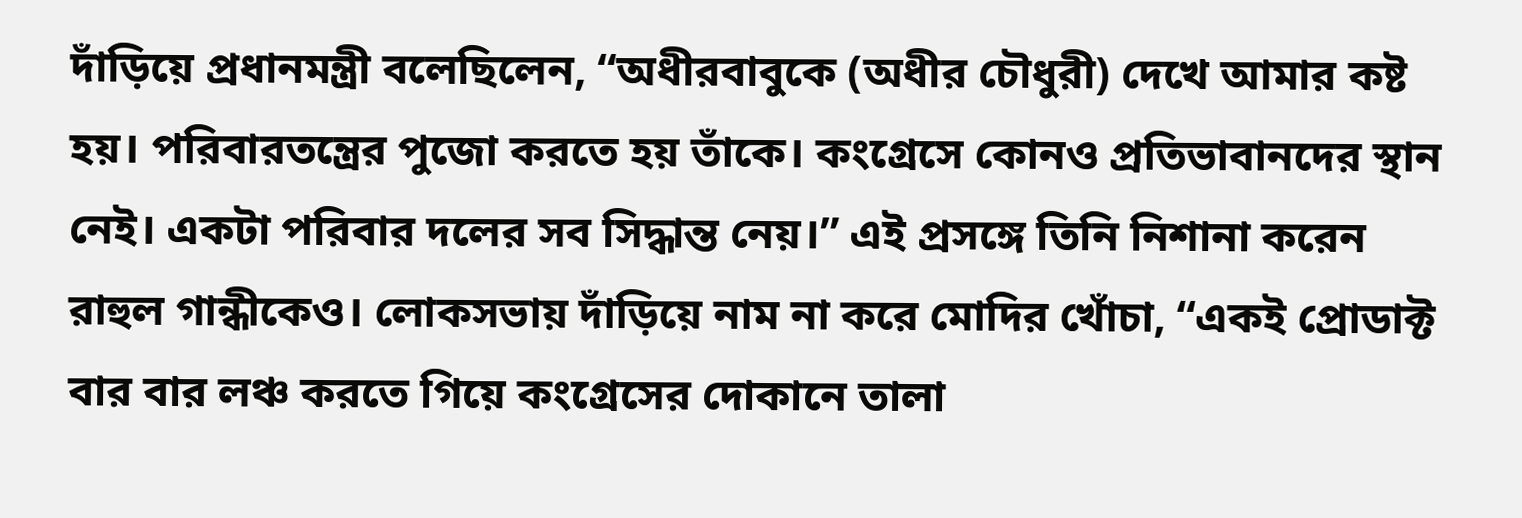দাঁড়িয়ে প্রধানমন্ত্রী বলেছিলেন, “অধীরবাবুকে (অধীর চৌধুরী) দেখে আমার কষ্ট হয়। পরিবারতন্ত্রের পুজো করতে হয় তাঁকে। কংগ্রেসে কোনও প্রতিভাবানদের স্থান নেই। একটা পরিবার দলের সব সিদ্ধান্ত নেয়।” এই প্রসঙ্গে তিনি নিশানা করেন রাহুল গান্ধীকেও। লোকসভায় দাঁড়িয়ে নাম না করে মোদির খোঁচা, “একই প্রোডাক্ট বার বার লঞ্চ করতে গিয়ে কংগ্রেসের দোকানে তালা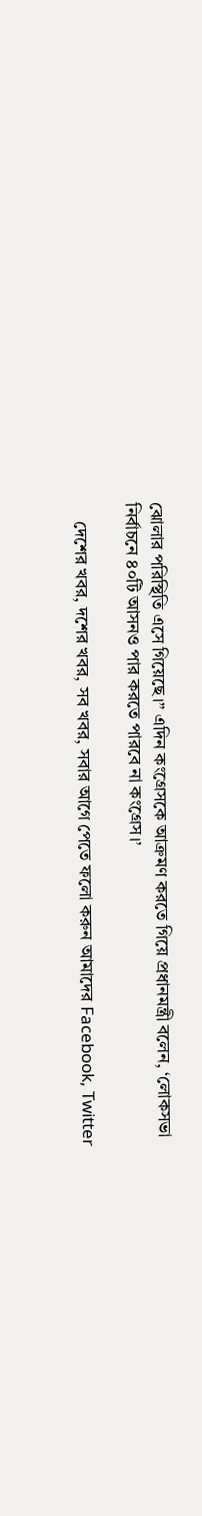ঝোলার পরিস্থিতি এসে গিয়েছে।” এদিন কংগ্রেসকে আক্রমণ করতে গিয়ে প্রধানমন্ত্রী বলেন, ‘লোকসভা নির্বাচনে ৪০টি আসনও পার করতে পারবে না কংগ্রেস।’

    দেশের খবর, দশের খবর, সব খবর, সবার আগে পেতে ফলো করুন আমাদের Facebook, Twitter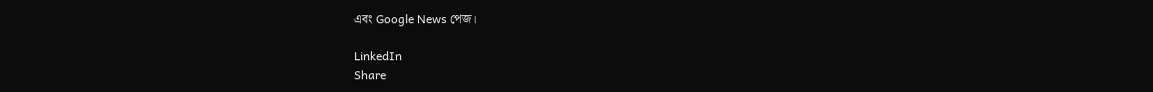এবং Google News পেজ।

LinkedIn
Share